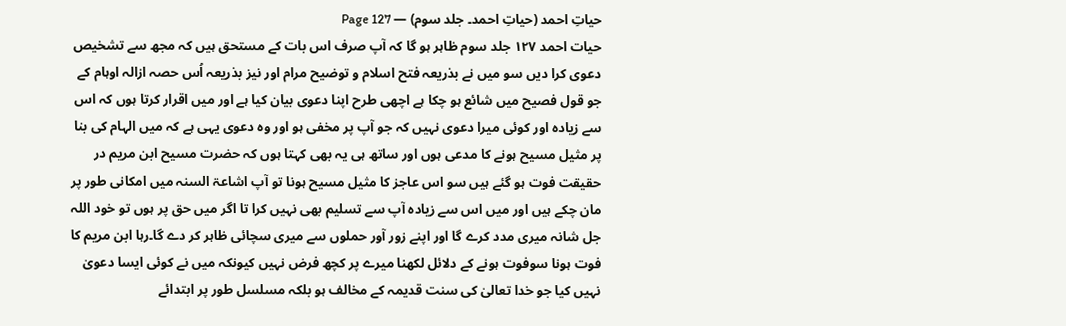حیاتِ احمد (حیاتِ احمد۔ جلد سوم) — Page 127
حیات احمد ۱۲۷ جلد سوم ظاہر ہو گا کہ آپ صرف اس بات کے مستحق ہیں کہ مجھ سے تشخیص دعوی کرا دیں سو میں نے بذریعہ فتح اسلام و توضیح مرام اور نیز بذریعہ اُس حصہ ازالہ اوہام کے جو قول فصیح میں شائع ہو چکا ہے اچھی طرح اپنا دعوی بیان کیا ہے اور میں اقرار کرتا ہوں کہ اس سے زیادہ اور کوئی میرا دعوی نہیں کہ جو آپ پر مخفی ہو اور وہ دعوی یہی ہے کہ میں الہام کی بنا پر مثیل مسیح ہونے کا مدعی ہوں اور ساتھ ہی یہ بھی کہتا ہوں کہ حضرت مسیح ابن مریم در حقیقت فوت ہو گئے ہیں سو اس عاجز کا مثیل مسیح ہونا تو آپ اشاعۃ السنہ میں امکانی طور پر مان چکے ہیں اور میں اس سے زیادہ آپ سے تسلیم بھی نہیں کرا تا اگر میں حق پر ہوں تو خود اللہ جل شانہ میری مدد کرے گا اور اپنے زور آور حملوں سے میری سچائی ظاہر کر دے گا۔رہا ابن مریم کا فوت ہونا سوفوت ہونے کے دلائل لکھنا میرے پر کچھ فرض نہیں کیونکہ میں نے کوئی ایسا دعویٰ نہیں کیا جو خدا تعالیٰ کی سنت قدیمہ کے مخالف ہو بلکہ مسلسل طور پر ابتدائے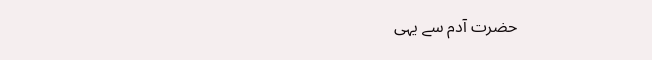حضرت آدم سے یہی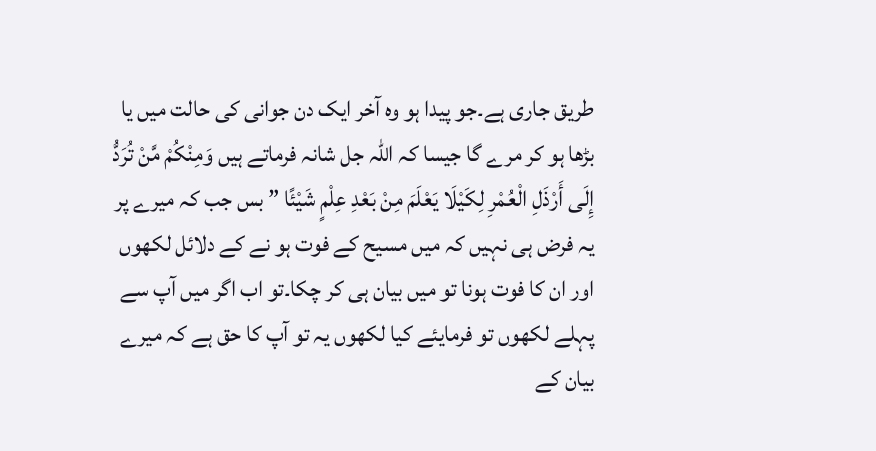طریق جاری ہے۔جو پیدا ہو وہ آخر ایک دن جوانی کی حالت میں یا بڑھا ہو کر مرے گا جیسا کہ اللہ جل شانہ فرماتے ہیں وَمِنْكُمْ مَّنْ تُرَدُّ إِلَى أَرْذَلِ الْعُمْرِ لِكَيْلَا يَعْلَمَ مِنْ بَعْدِ عِلْمٍ شَيْئًا ” بس جب کہ میرے پر یہ فرض ہی نہیں کہ میں مسیح کے فوت ہو نے کے دلائل لکھوں اور ان کا فوت ہونا تو میں بیان ہی کر چکا۔تو اب اگر میں آپ سے پہلے لکھوں تو فرمایئے کیا لکھوں یہ تو آپ کا حق ہے کہ میرے بیان کے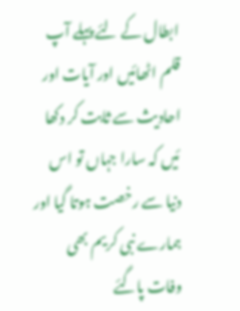ابطال کے لئے پہلے آپ قلم اٹھائیں اور آیات اور احادیث سے ثابت کر دکھا ئیں کہ سارا جہاں تو اس دنیا سے رخصت ہوتا گیا اور ہمارے نبی کریم بھی وفات پاگئے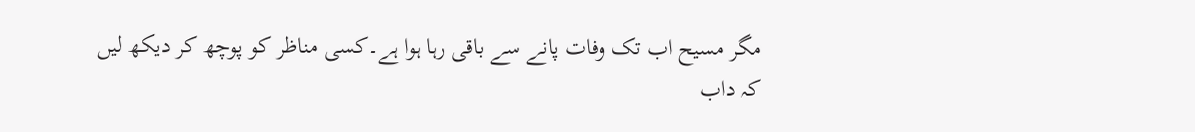مگر مسیح اب تک وفات پانے سے باقی رہا ہوا ہے۔کسی مناظر کو پوچھ کر دیکھ لیں کہ داب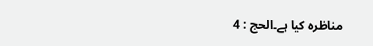مناظرہ کیا ہے۔الحج : 4